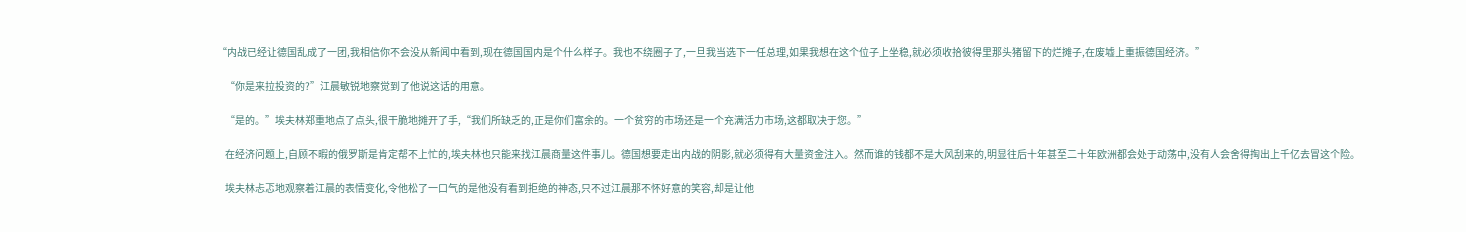“内战已经让德国乱成了一团,我相信你不会没从新闻中看到,现在德国国内是个什么样子。我也不绕圈子了,一旦我当选下一任总理,如果我想在这个位子上坐稳,就必须收拾彼得里那头猪留下的烂摊子,在废墟上重振德国经济。”

    “你是来拉投资的?”江晨敏锐地察觉到了他说这话的用意。

    “是的。”埃夫林郑重地点了点头,很干脆地摊开了手,“我们所缺乏的,正是你们富余的。一个贫穷的市场还是一个充满活力市场,这都取决于您。”

    在经济问题上,自顾不暇的俄罗斯是肯定帮不上忙的,埃夫林也只能来找江晨商量这件事儿。德国想要走出内战的阴影,就必须得有大量资金注入。然而谁的钱都不是大风刮来的,明显往后十年甚至二十年欧洲都会处于动荡中,没有人会舍得掏出上千亿去冒这个险。

    埃夫林忐忑地观察着江晨的表情变化,令他松了一口气的是他没有看到拒绝的神态,只不过江晨那不怀好意的笑容,却是让他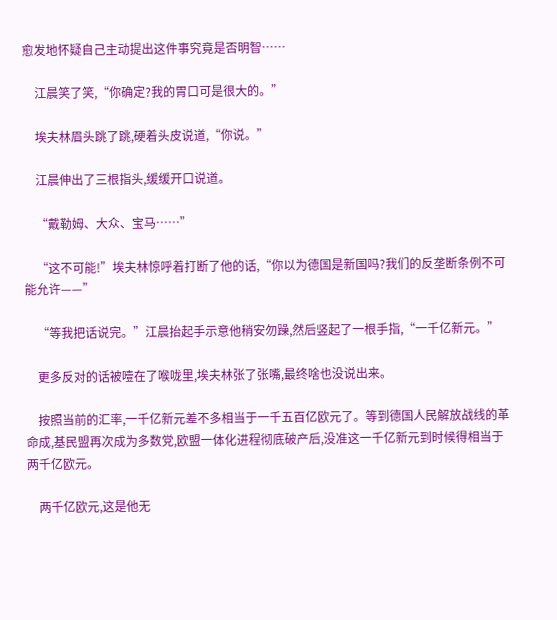愈发地怀疑自己主动提出这件事究竟是否明智……

    江晨笑了笑,“你确定?我的胃口可是很大的。”

    埃夫林眉头跳了跳,硬着头皮说道,“你说。”

    江晨伸出了三根指头,缓缓开口说道。

    “戴勒姆、大众、宝马……”

    “这不可能!”埃夫林惊呼着打断了他的话,“你以为德国是新国吗?我们的反垄断条例不可能允许——”

    “等我把话说完。”江晨抬起手示意他稍安勿躁,然后竖起了一根手指,“一千亿新元。”

    更多反对的话被噎在了喉咙里,埃夫林张了张嘴,最终啥也没说出来。

    按照当前的汇率,一千亿新元差不多相当于一千五百亿欧元了。等到德国人民解放战线的革命成,基民盟再次成为多数党,欧盟一体化进程彻底破产后,没准这一千亿新元到时候得相当于两千亿欧元。

    两千亿欧元,这是他无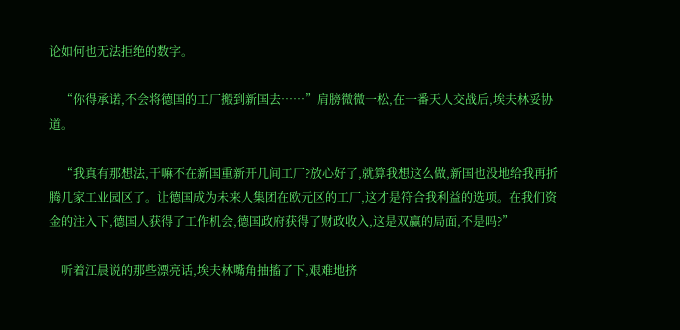论如何也无法拒绝的数字。

    “你得承诺,不会将德国的工厂搬到新国去……”肩膀微微一松,在一番天人交战后,埃夫林妥协道。

    “我真有那想法,干嘛不在新国重新开几间工厂?放心好了,就算我想这么做,新国也没地给我再折腾几家工业园区了。让德国成为未来人集团在欧元区的工厂,这才是符合我利益的选项。在我们资金的注入下,德国人获得了工作机会,德国政府获得了财政收入,这是双赢的局面,不是吗?”

    听着江晨说的那些漂亮话,埃夫林嘴角抽搐了下,艰难地挤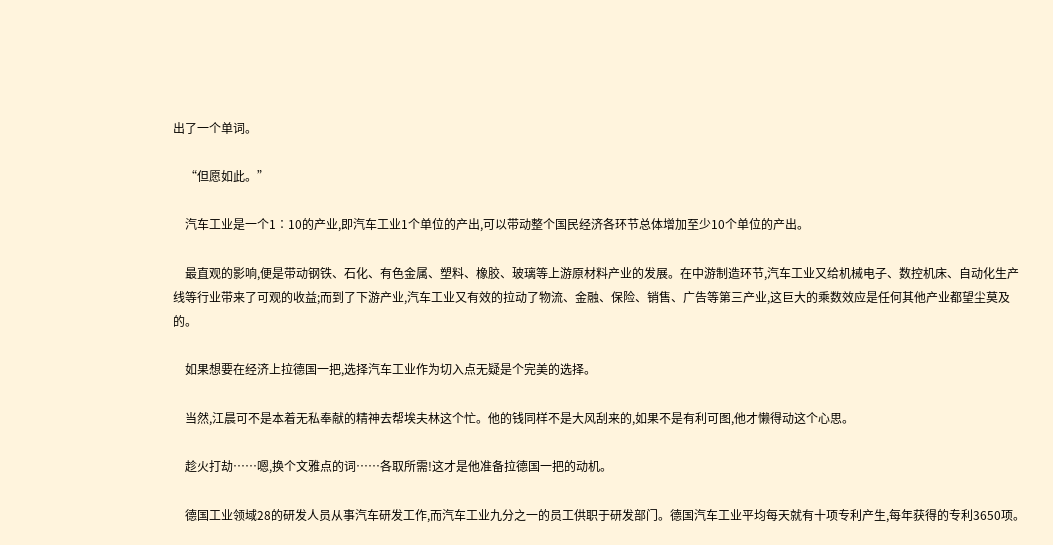出了一个单词。

    “但愿如此。”

    汽车工业是一个1∶10的产业,即汽车工业1个单位的产出,可以带动整个国民经济各环节总体增加至少10个单位的产出。

    最直观的影响,便是带动钢铁、石化、有色金属、塑料、橡胶、玻璃等上游原材料产业的发展。在中游制造环节,汽车工业又给机械电子、数控机床、自动化生产线等行业带来了可观的收益;而到了下游产业,汽车工业又有效的拉动了物流、金融、保险、销售、广告等第三产业,这巨大的乘数效应是任何其他产业都望尘莫及的。

    如果想要在经济上拉德国一把,选择汽车工业作为切入点无疑是个完美的选择。

    当然,江晨可不是本着无私奉献的精神去帮埃夫林这个忙。他的钱同样不是大风刮来的,如果不是有利可图,他才懒得动这个心思。

    趁火打劫……嗯,换个文雅点的词……各取所需!这才是他准备拉德国一把的动机。

    德国工业领域28的研发人员从事汽车研发工作,而汽车工业九分之一的员工供职于研发部门。德国汽车工业平均每天就有十项专利产生,每年获得的专利3650项。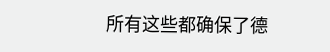所有这些都确保了德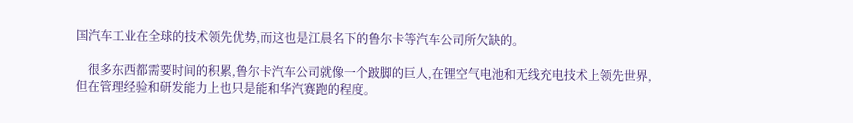国汽车工业在全球的技术领先优势,而这也是江晨名下的鲁尔卡等汽车公司所欠缺的。

    很多东西都需要时间的积累,鲁尔卡汽车公司就像一个跛脚的巨人,在锂空气电池和无线充电技术上领先世界,但在管理经验和研发能力上也只是能和华汽赛跑的程度。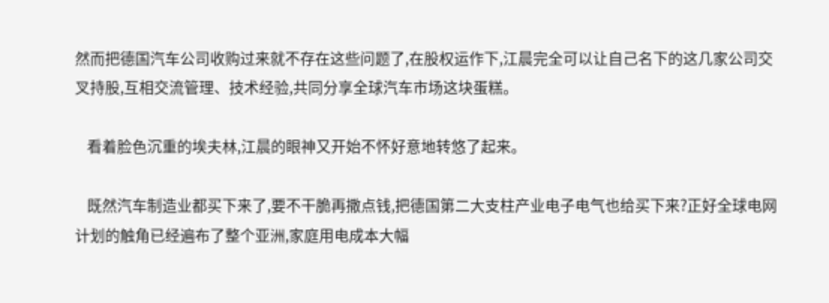然而把德国汽车公司收购过来就不存在这些问题了,在股权运作下,江晨完全可以让自己名下的这几家公司交叉持股,互相交流管理、技术经验,共同分享全球汽车市场这块蛋糕。

    看着脸色沉重的埃夫林,江晨的眼神又开始不怀好意地转悠了起来。

    既然汽车制造业都买下来了,要不干脆再撒点钱,把德国第二大支柱产业电子电气也给买下来?正好全球电网计划的触角已经遍布了整个亚洲,家庭用电成本大幅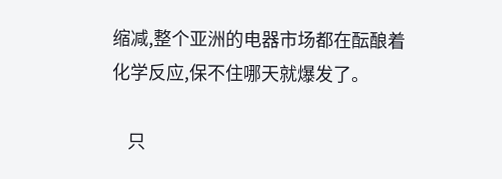缩减,整个亚洲的电器市场都在酝酿着化学反应,保不住哪天就爆发了。

    只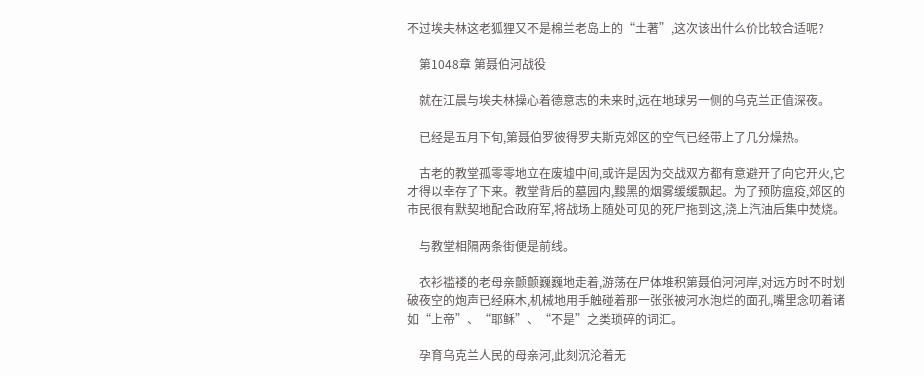不过埃夫林这老狐狸又不是棉兰老岛上的“土著”,这次该出什么价比较合适呢?

    第1048章 第聂伯河战役

    就在江晨与埃夫林操心着德意志的未来时,远在地球另一侧的乌克兰正值深夜。

    已经是五月下旬,第聂伯罗彼得罗夫斯克郊区的空气已经带上了几分燥热。

    古老的教堂孤零零地立在废墟中间,或许是因为交战双方都有意避开了向它开火,它才得以幸存了下来。教堂背后的墓园内,黢黑的烟雾缓缓飘起。为了预防瘟疫,郊区的市民很有默契地配合政府军,将战场上随处可见的死尸拖到这,浇上汽油后集中焚烧。

    与教堂相隔两条街便是前线。

    衣衫褴褛的老母亲颤颤巍巍地走着,游荡在尸体堆积第聂伯河河岸,对远方时不时划破夜空的炮声已经麻木,机械地用手触碰着那一张张被河水泡烂的面孔,嘴里念叨着诸如“上帝”、“耶稣”、“不是”之类琐碎的词汇。

    孕育乌克兰人民的母亲河,此刻沉沦着无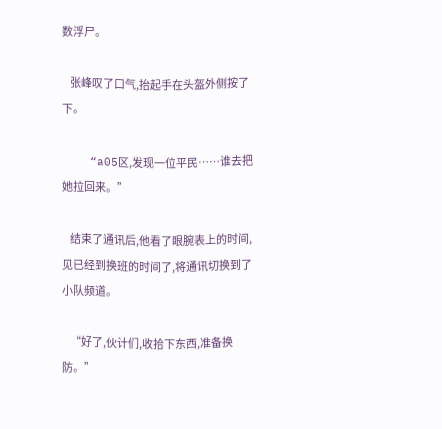数浮尸。

    张峰叹了口气,抬起手在头盔外侧按了下。

    “a05区,发现一位平民……谁去把她拉回来。”

    结束了通讯后,他看了眼腕表上的时间,见已经到换班的时间了,将通讯切换到了小队频道。

    “好了,伙计们,收拾下东西,准备换防。”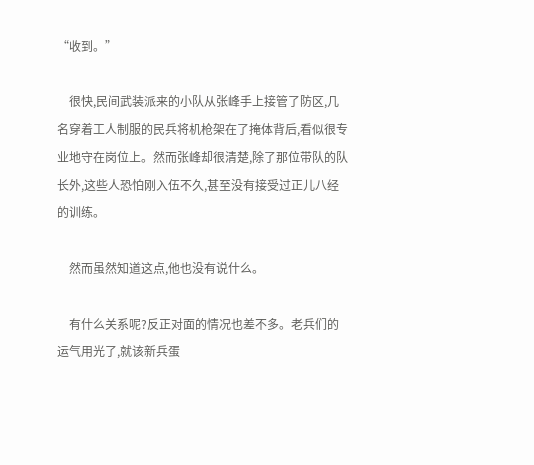“收到。”

    很快,民间武装派来的小队从张峰手上接管了防区,几名穿着工人制服的民兵将机枪架在了掩体背后,看似很专业地守在岗位上。然而张峰却很清楚,除了那位带队的队长外,这些人恐怕刚入伍不久,甚至没有接受过正儿八经的训练。

    然而虽然知道这点,他也没有说什么。

    有什么关系呢?反正对面的情况也差不多。老兵们的运气用光了,就该新兵蛋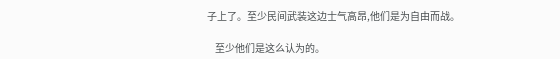子上了。至少民间武装这边士气高昂,他们是为自由而战。

    至少他们是这么认为的。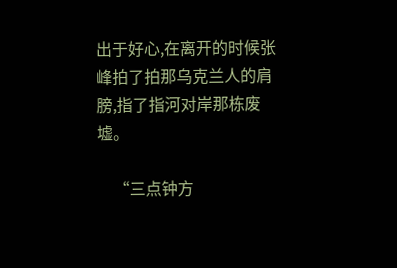出于好心,在离开的时候张峰拍了拍那乌克兰人的肩膀,指了指河对岸那栋废墟。

    “三点钟方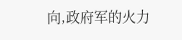向,政府军的火力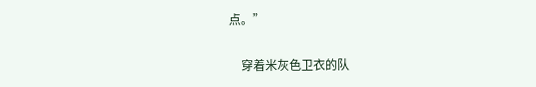点。”

    穿着米灰色卫衣的队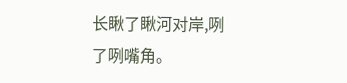长瞅了瞅河对岸,咧了咧嘴角。